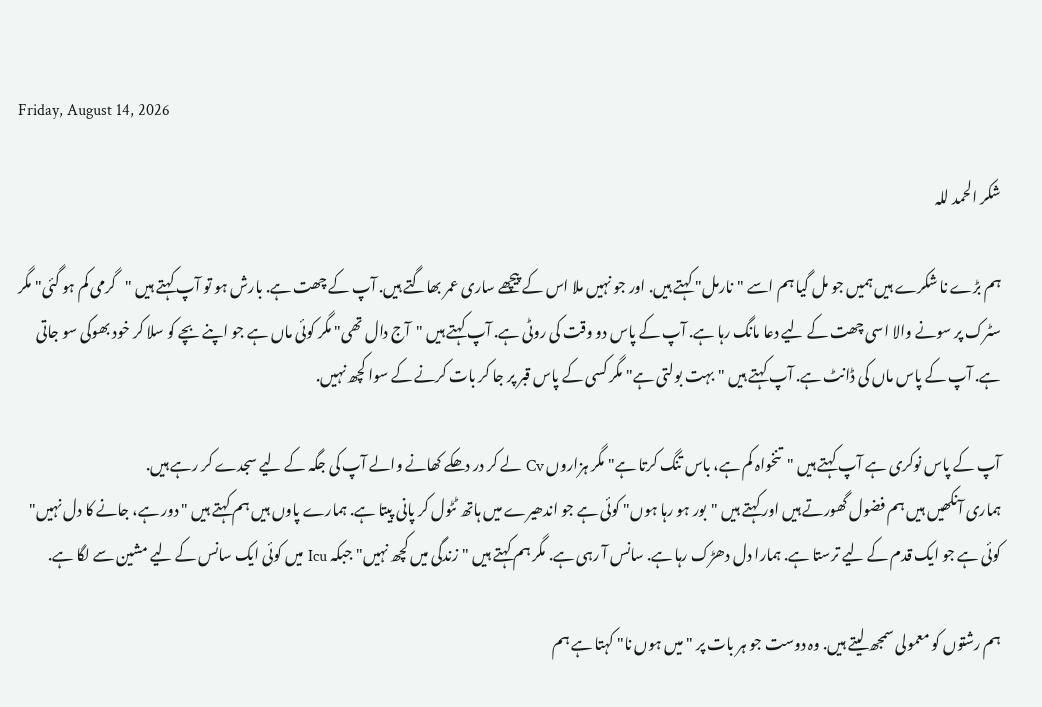Friday, August 14, 2026

شکر الحمد للہ

ہم بڑے نا شکرے ہیں ہمیں جو مل گیا ہم اسے "نارمل" کہتے ہیں. اور جو نہیں ملا اس کے پیچھے ساری عمر بھاگتے ہیں. آپ کے چھت ہے. بارش ہو تو آپ کہتے ہیں "گرمی کم ہو گئی" مگر سٹرک پر سونے والا اسی چھت کے لیے دعا مانگ رہا ہے. آپ کے پاس دو وقت کی روٹی ہے. آپ کہتے ہیں "آج دال تھی" مگر کوئی ماں ہے جو اپنے بچے کو سلا کر خود بھوکی سو جاتی ہے. آپ کے پاس ماں کی ڈانٹ ہے. آپ کہتے ہیں "بہت بولتی ہے" مگر کسی کے پاس قبر پر جا کر بات کرنے کے سوا کچھ نہیں.

آپ کے پاس نوکری ہے آپ کہتے ہیں "تنخواہ کم ہے، باس تنگ کرتا ہے" مگر ہزاروں Cv لے کر در دھکے کھانے والے آپ کی جگہ کے لیے سجدے کر رہے ہیں.
ہماری آنکھیں ہیں ہم فضول گھورتے ہیں اور کہتے ہیں "بور ہو رہا ہوں" کوئی ہے جو اندھیرے میں ہاتھ ٹٹول کر پانی پیتا ہے. ہمارے پاوں ہیں ہم کہتے ہیں "دور ہے، جانے کا دل نہیں" کوئی ہے جو ایک قدم کے لیے ترستا ہے. ہمارا دل دھڑک رہا ہے. سانس آ رہی ہے. مگر ہم کہتے ہیں "زندگی میں کچھ نہیں" جبکہ Icu میں کوئی ایک سانس کے لیے مشین سے لگا ہے.

ہم رشتوں کو معمولی سمجھ لیتے ہیں. وہ دوست جو ہر بات پر "میں ہوں نا" کہتا ہے ہم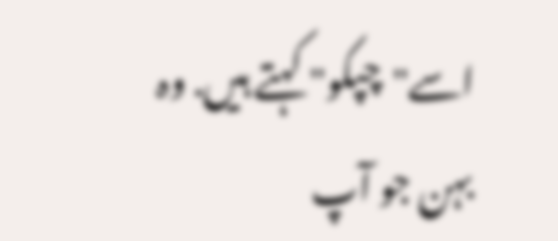اسے"چپکو" کہتے ہیں. وہ بہن جو آپ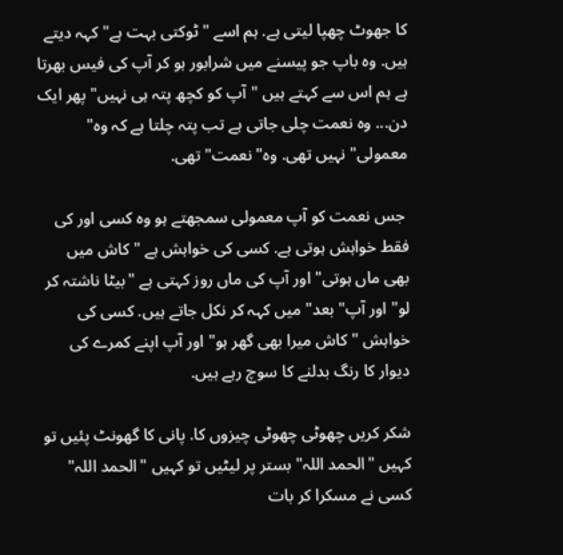کا جھوٹ چھپا لیتی ہے. ہم اسے "ٹوکتی بہت ہے" کہہ دیتے ہیں. وہ باپ جو پیسنے میں شرابور ہو کر آپ کی فیس بھرتا ہے ہم اس سے کہتے ہیں "آپ کو کچھ پتہ ہی نہیں" پھر ایک دن... وہ نعمت چلی جاتی ہے تب پتہ چلتا ہے کہ وہ" معمولی" نہیں تھی. وہ" نعمت" تھی.

 جس نعمت کو آپ معمولی سمجھتے ہو وہ کسی اور کی فقط خواہش ہوتی ہے. کسی کی خواہش ہے "کاش میں بھی ماں ہوتی" اور آپ کی ماں روز کہتی ہے "بیٹا ناشتہ کر لو" اور آپ" بعد" میں کہہ کر نکل جاتے ہیں. کسی کی خواہش "کاش میرا بھی گھر ہو" اور آپ اپنے کمرے کی دیوار کا رنگ بدلنے کا سوچ رہے ہیں.

شکر کریں چھوٹی چھوٹی چیزوں کا. پانی کا گھونٹ پئیں تو کہیں "الحمد اللہ" بستر پر لیٹیں تو کہیں "الحمد اللہ" کسی نے مسکرا کر بات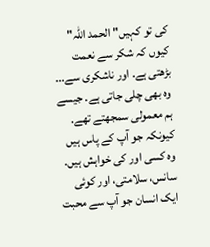کی تو کہیں" الحمد اللہ" کیوں کہ شکر سے نعمت بڑھتی ہے. اور ناشکری سے... وہ بھی چلی جاتی ہے. جیسے ہم معمولی سمجھتے تھے. کیونکہ جو آپ کے پاس ہیں وہ کسی اور کی خواہش ہیں. سانس، سلامتی، اور کوئی ایک انسان جو آپ سے محبت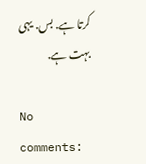کرتا ہے. بس. یہی بہت ہے.

No comments: